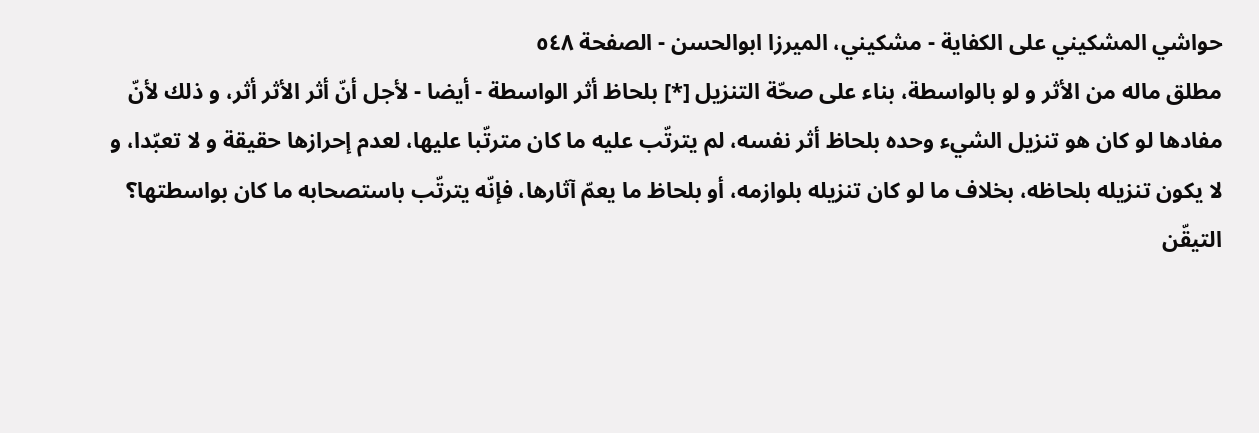حواشي المشكيني علی الكفاية - مشکیني، الميرزا ابوالحسن - الصفحة ٥٤٨
مطلق ماله من الأثر و لو بالواسطة، بناء على صحّة التنزيل [*] بلحاظ أثر الواسطة - أيضا - لأجل أنّ أثر الأثر أثر، و ذلك لأنّ مفادها لو كان هو تنزيل الشيء وحده بلحاظ أثر نفسه، لم يترتّب عليه ما كان مترتّبا عليها، لعدم إحرازها حقيقة و لا تعبّدا، و لا يكون تنزيله بلحاظه، بخلاف ما لو كان تنزيله بلوازمه، أو بلحاظ ما يعمّ آثارها، فإنّه يترتّب باستصحابه ما كان بواسطتها؟
التيقّن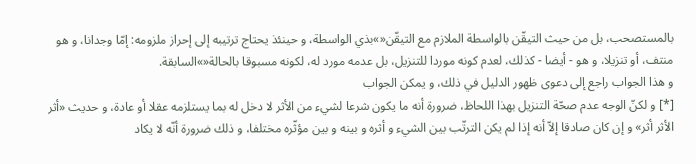بالمستصحب، بل من حيث التيقّن بالواسطة الملازم مع التيقّن«»بذي الواسطة، و حينئذ يحتاج ترتيبه إلى إحراز ملزومه: إمّا وجدانا، و هو منتف، أو تنزيلا، و هو - أيضا - كذلك، لعدم كونه موردا للتنزيل، بل عدمه مورد له، لكونه مسبوقا بالحالة«»السابقة.
و هذا الجواب راجع إلى دعوى ظهور الدليل في ذلك، و يمكن الجواب
[*] و لكنّ الوجه عدم صحّة التنزيل بهذا اللحاظ، ضرورة أنه ما يكون شرعا لشيء من الأثر لا دخل له بما يستلزمه عقلا أو عادة، و حديث «أثر الأثر أثر» و إن كان صادقا إلاّ أنه إذا لم يكن الترتّب بين الشيء و أثره و بينه و بين مؤثّره مختلفا، و ذلك ضرورة أنّه لا يكاد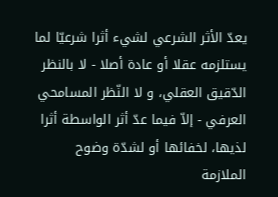يعدّ الأثر الشرعي لشيء أثرا شرعيّا لما يستلزمه عقلا أو عادة أصلا - لا بالنظر الدّقيق العقلي، و لا النّظر المسامحي العرفي - إلاّ فيما عدّ أثر الواسطة أثرا لذيها، لخفائها أو لشدّة وضوح الملازمة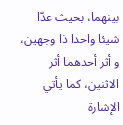بينهما، بحيث عدّا شيئا واحدا ذا وجهين، و أثر أحدهما أثر الاثنين، كما يأتي الإشارة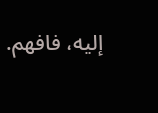إليه، فافهم.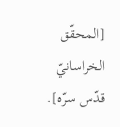[المحقّق الخراسانيّ قدّس سرّه].